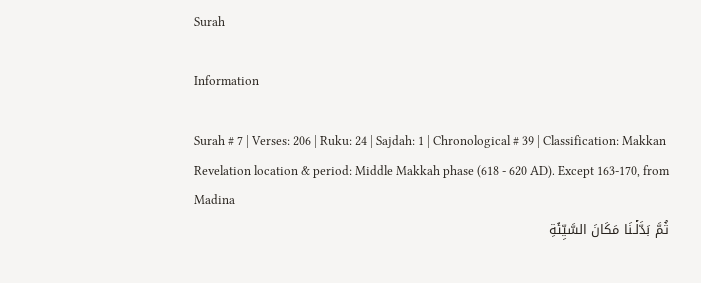Surah

Information

Surah # 7 | Verses: 206 | Ruku: 24 | Sajdah: 1 | Chronological # 39 | Classification: Makkan
Revelation location & period: Middle Makkah phase (618 - 620 AD). Except 163-170, from Madina
ثُمَّ بَدَّلۡـنَا مَكَانَ السَّيِّئَةِ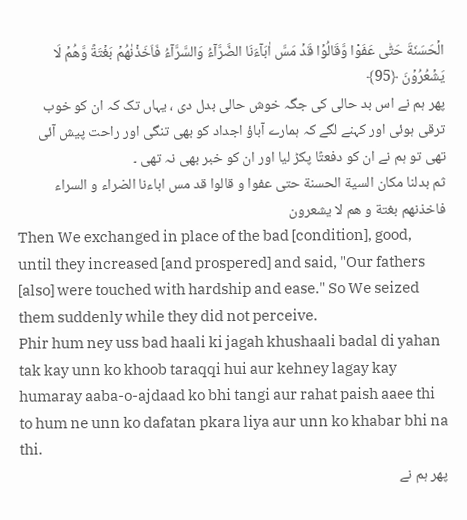الۡحَسَنَةَ حَتّٰى عَفَوْا وَّقَالُوۡا قَدۡ مَسَّ اٰبَآءَنَا الضَّرَّآءُ وَالسَّرَّآءُ فَاَخَذۡنٰهُمۡ بَغۡتَةً وَّهُمۡ لَا يَشۡعُرُوۡنَ ﴿95﴾
پھر ہم نے اس بد حالی کی جگہ خوش حالی بدل دی ، یہاں تک کہ ان کو خوب ترقی ہوئی اور کہنے لگے کہ ہمارے آباؤ اجداد کو بھی تنگی اور راحت پیش آئی تھی تو ہم نے ان کو دفعتًا پکڑ لیا اور ان کو خبر بھی نہ تھی ۔
ثم بدلنا مكان السية الحسنة حتى عفوا و قالوا قد مس اباءنا الضراء و السراء فاخذنهم بغتة و هم لا يشعرون
Then We exchanged in place of the bad [condition], good, until they increased [and prospered] and said, "Our fathers [also] were touched with hardship and ease." So We seized them suddenly while they did not perceive.
Phir hum ney uss bad haali ki jagah khushaali badal di yahan tak kay unn ko khoob taraqqi hui aur kehney lagay kay humaray aaba-o-ajdaad ko bhi tangi aur rahat paish aaee thi to hum ne unn ko dafatan pkara liya aur unn ko khabar bhi na thi.
پھر ہم نے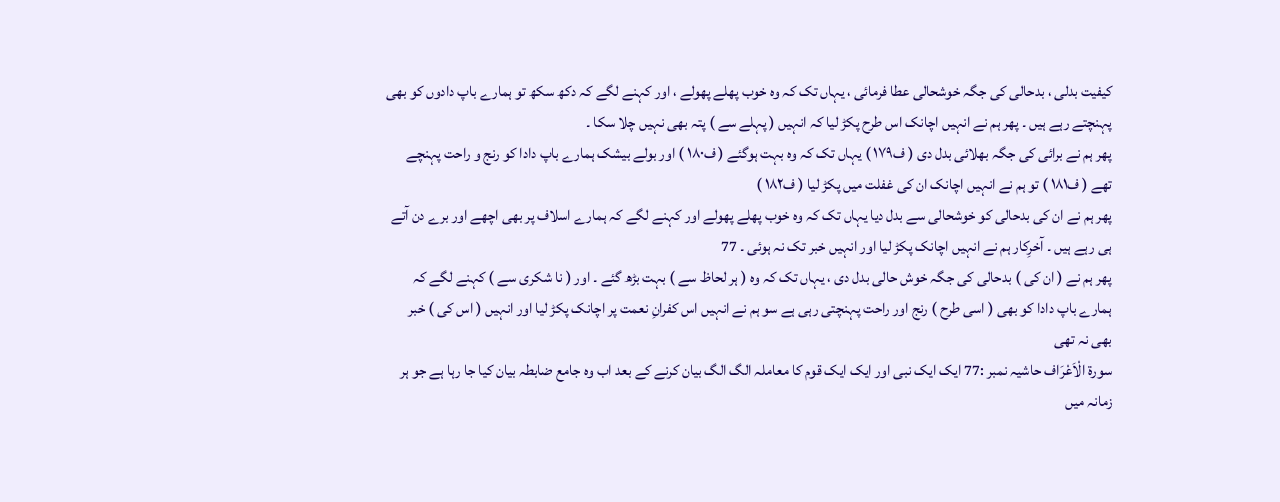کیفیت بدلی ، بدحالی کی جگہ خوشحالی عطا فرمائی ، یہاں تک کہ وہ خوب پھلے پھولے ، اور کہنے لگے کہ دکھ سکھ تو ہمارے باپ دادوں کو بھی پہنچتے رہے ہیں ۔ پھر ہم نے انہیں اچانک اس طرح پکڑ لیا کہ انہیں ( پہلے سے ) پتہ بھی نہیں چلا سکا ۔
پھر ہم نے برائی کی جگہ بھلائی بدل دی ( ف۱۷۹ ) یہاں تک کہ وہ بہت ہوگئے ( ف۱۸۰ ) اور بولے بیشک ہمارے باپ دادا کو رنج و راحت پہنچے تھے ( ف۱۸۱ ) تو ہم نے انہیں اچانک ان کی غفلت میں پکڑ لیا ( ف۱۸۲ )
پھر ہم نے ان کی بدحالی کو خوشحالی سے بدل دیا یہاں تک کہ وہ خوب پھلے پھولے اور کہنے لگے کہ ہمارے اسلاف پر بھی اچھے اور برے دن آتے ہی رہے ہیں ۔ آخرِکار ہم نے انہیں اچانک پکڑ لیا اور انہیں خبر تک نہ ہوئی ۔ 77
پھر ہم نے ( ان کی ) بدحالی کی جگہ خوش حالی بدل دی ، یہاں تک کہ وہ ( ہر لحاظ سے ) بہت بڑھ گئے ۔ اور ( نا شکری سے ) کہنے لگے کہ ہمارے باپ دادا کو بھی ( اسی طرح ) رنج اور راحت پہنچتی رہی ہے سو ہم نے انہیں اس کفرانِ نعمت پر اچانک پکڑ لیا اور انہیں ( اس کی ) خبر بھی نہ تھی
سورة الْاَعْرَاف حاشیہ نمبر :77 ایک ایک نبی اور ایک ایک قوم کا معاملہ الگ الگ بیان کرنے کے بعد اب وہ جامع ضابطہ بیان کیا جا رہا ہے جو ہر زمانہ میں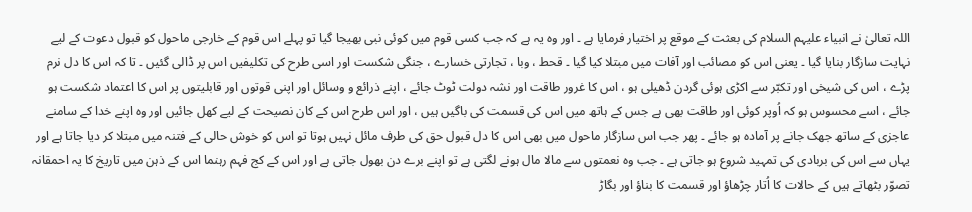اللہ تعالیٰ نے انبیاء علیہم السلام کی بعثت کے موقع پر اختیار فرمایا ہے ۔ اور وہ یہ ہے کہ جب کسی قوم میں کوئی نبی بھیجا گیا تو پہلے اس قوم کے خارجی ماحول کو قبول دعوت کے لیے نہایت سازگار بنایا گیا ۔ یعنی اس کو مصائب اور آفات میں مبتلا کیا گیا ۔ قحط ، وبا ، تجارتی خسارے ، جنگی شکست اور اسی طرح کی تکلیفیں اس پر ڈالی گئیں ۔ تا کہ اس کا دل نرم پڑے ، اس کی شیخی اور تکبّر سے اکڑی ہوئی گردن ڈھیلی ہو ، اس کا غرور طاقت اور نشہ دولت ٹوٹ جائے ، اپنے ذرائع و وسائل اور اپنی قوتوں اور قابلیتوں پر اس کا اعتماد شکست ہو جائے ، اسے محسوس ہو کہ اُوپر کوئی اور طاقت بھی ہے جس کے ہاتھ میں اس کی قسمت کی باگیں ہیں ، اور اس طرح اس کے کان نصیحت کے لیے کھل جائیں اور وہ اپنے خدا کے سامنے عاجزی کے ساتھ جھک جانے پر آمادہ ہو جائے ۔ پھر جب اس سازگار ماحول میں بھی اس کا دل قبول حق کی طرف مائل نہیں ہوتا تو اس کو خوش حالی کے فتنہ میں مبتلا کر دیا جاتا ہے اور یہاں سے اس کی بربادی کی تمہید شروع ہو جاتی ہے ۔ جب وہ نعمتوں سے مالا مال ہونے لگتی ہے تو اپنے برے دن بھول جاتی ہے اور اس کے کج فہم رہنما اس کے ذہن میں تاریخ کا یہ احمقانہ تصوّر بٹھاتے ہیں کے حالات کا اُتار چڑھاؤ اور قسمت کا بناؤ اور بگاڑ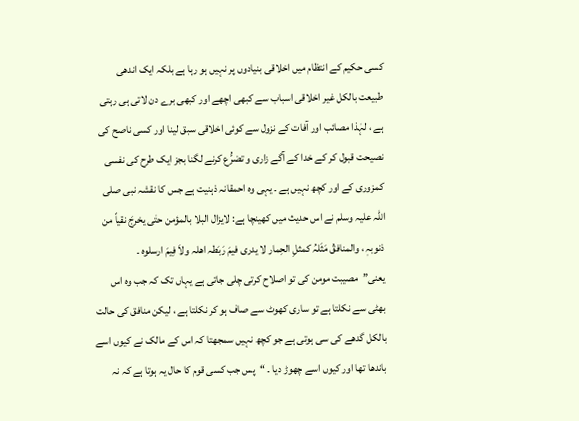کسی حکیم کے انتظام میں اخلاقی بنیادوں پر نہیں ہو رہا ہے بلکہ ایک اندھی طبیعت بالکل غیر اخلاقی اسباب سے کبھی اچھے اور کبھی برے دن لاتی ہی رہتی ہے ، لہٰذا مصائب اور آفات کے نزول سے کوئی اخلاقی سبق لینا اور کسی ناصح کی نصیحت قبول کر کے خدا کے آگے زاری و تضرُّع کرنے لگنا بجز ایک طرح کی نفسی کمزوری کے اور کچھ نہیں ہے ۔ یہی وہ احمقانہ ذہنیت ہے جس کا نقشہ نبی صلی اللہ علیہ وسلم نے اس حدیث میں کھینچا ہے: لایزال البلا بالمؤمن حتٰی یخرجَ نقیاً من ذنوبہٖ ، والمنافقُ مَثَلہُ کمثلِ الحِمار لا یدری فیمَ رَبَطہ اھلہ ولاَ فِیمَ ارسلوہ ۔ یعنی”مصیبت مومن کی تو اصلاح کرتی چلی جاتی ہے یہاں تک کہ جب وہ اس بھٹی سے نکلتا ہے تو ساری کھوٹ سے صاف ہو کر نکلتا ہے ، لیکن منافق کی حالت بالکل گدھے کی سی ہوتی ہے جو کچھ نہیں سمجھتا کہ اس کے مالک نے کیوں اسے باندھا تھا اور کیوں اسے چھوڑ دیا ۔ “پس جب کسی قوم کا حال یہ ہوتا ہے کہ نہ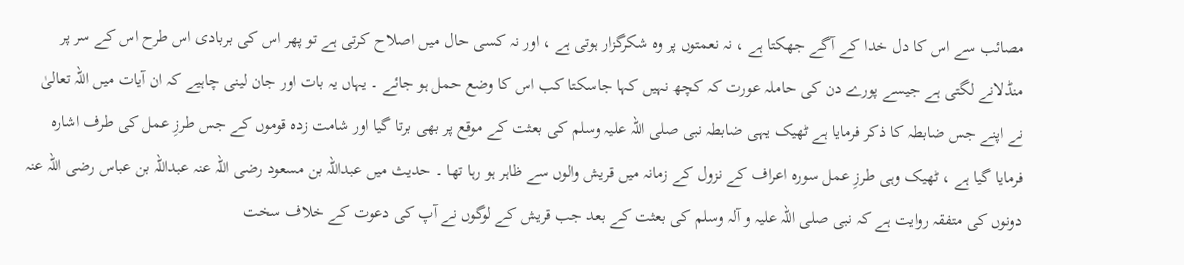مصائب سے اس کا دل خدا کے آگے جھکتا ہے ، نہ نعمتوں پر وہ شکرگزار ہوتی ہے ، اور نہ کسی حال میں اصلاح کرتی ہے تو پھر اس کی بربادی اس طرح اس کے سر پر منڈلانے لگتی ہے جیسے پورے دن کی حاملہ عورت کہ کچھ نہیں کہا جاسکتا کب اس کا وضع حمل ہو جائے ۔ یہاں یہ بات اور جان لینی چاہیے کہ ان آیات میں اللہ تعالیٰ نے اپنے جس ضابطہ کا ذکر فرمایا ہے ٹھیک یہی ضابطہ نبی صلی اللہ علیہ وسلم کی بعثت کے موقع پر بھی برتا گیا اور شامت زدہ قوموں کے جس طرزِ عمل کی طرف اشارہ فرمایا گیا ہے ، ٹھیک وہی طرزِ عمل سورہ اعراف کے نزول کے زمانہ میں قریش والوں سے ظاہر ہو رہا تھا ۔ حدیث میں عبداللہ بن مسعود رضی اللہ عنہ عبداللہ بن عباس رضی اللہ عنہ دونوں کی متفقہ روایت ہے کہ نبی صلی اللہ علیہ و آلہ وسلم کی بعثت کے بعد جب قریش کے لوگوں نے آپ کی دعوت کے خلاف سخت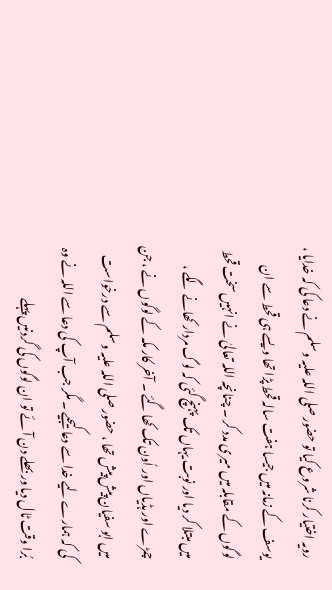رویہ اختیار کرنا شروع کیا تو حضور صلی اللہ علیہ وسلم نے دعا کی کہ خدایا ، یوسف کے زمانہ میں جیسا ہفت سالہ قحط پڑا تھا ویسے ہی قحط سے ان لوگوں کے مقابلہ میں میری مدد کر ۔ چنانچہ اللہ تعالیٰ نے انہیں سخت قحط میں مبتلا کر دیا اور نوبت یہاں تک پہنچ گئی کہ لوگ مردار کھانے لگے ، چمڑے اور ہڈیاں اور اُون تک کھا گئے ۔ آخر کار مکہ کے لوگوں نے ، جن میں ابو سفیان پیش پیش تھا ، حضور صلی اللہ علیہ وسلم سے درخواست کی کہ ہمارے لیے خدا سے دعا کیجیے ۔ مگر جب آپ کی دعا سے اللہ نے وہ بُرا وقت ٹال دیا ور بھلے دن آئے تو ان لوگوں کی گردنیں پہلے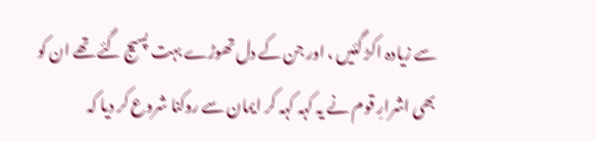سے زیادہ اکڑ گئیں ، اور جن کے دل تھوڑے بہت پسیج گئے تھے ان کو بھی اشرارِ قوم نے یہ کہہ کہہ کر ایمان سے روکنا شروع کر دیا کہ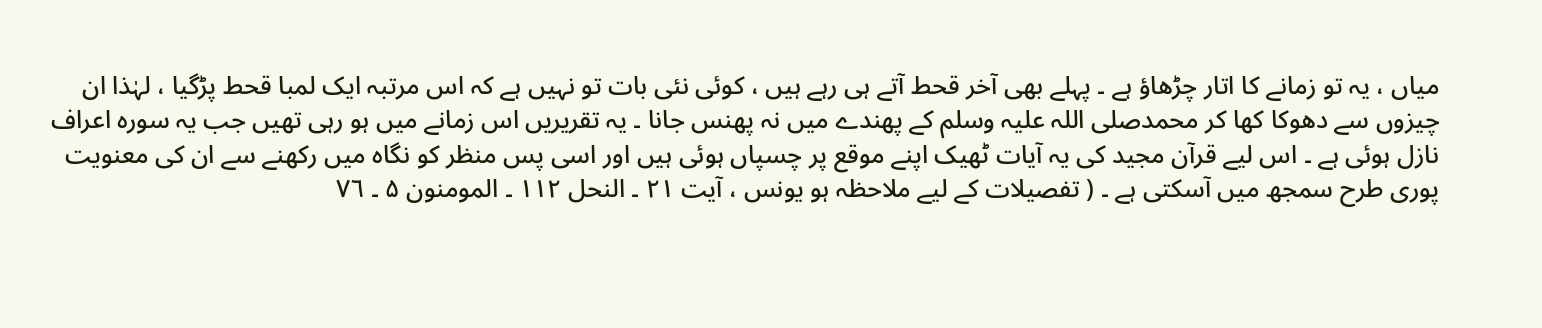میاں ، یہ تو زمانے کا اتار چڑھاؤ ہے ۔ پہلے بھی آخر قحط آتے ہی رہے ہیں ، کوئی نئی بات تو نہیں ہے کہ اس مرتبہ ایک لمبا قحط پڑگیا ، لہٰذا ان چیزوں سے دھوکا کھا کر محمدصلی اللہ علیہ وسلم کے پھندے میں نہ پھنس جانا ۔ یہ تقریریں اس زمانے میں ہو رہی تھیں جب یہ سورہ اعراف نازل ہوئی ہے ۔ اس لیے قرآن مجید کی یہ آیات ٹھیک اپنے موقع پر چسپاں ہوئی ہیں اور اسی پس منظر کو نگاہ میں رکھنے سے ان کی معنویت پوری طرح سمجھ میں آسکتی ہے ۔ ( تفصیلات کے لیے ملاحظہ ہو یونس ، آیت ۲١ ۔ النحل ١١۲ ۔ المومنون ۵ ۔ ۷٦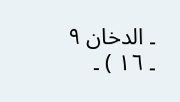۔ الدخان ۹ ۔ ١٦ ) ۔